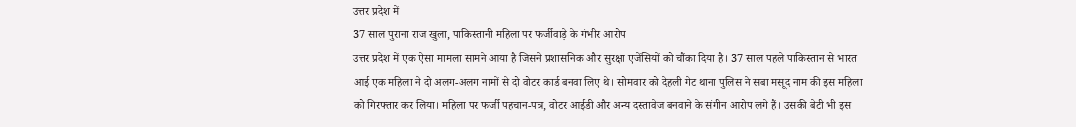उत्तर प्रदेश में
37 साल पुराना राज खुला, पाकिस्तानी महिला पर फर्जीवाड़े के गंभीर आरोप
उत्तर प्रदेश में एक ऐसा मामला सामने आया है जिसने प्रशासनिक और सुरक्षा एजेंसियों को चौंका दिया है। 37 साल पहले पाकिस्तान से भारत आई एक महिला ने दो अलग-अलग नामों से दो वोटर कार्ड बनवा लिए थे। सोमवार को देहली गेट थाना पुलिस ने सबा मसूद नाम की इस महिला को गिरफ्तार कर लिया। महिला पर फर्जी पहचान-पत्र, वोटर आईडी और अन्य दस्तावेज बनवाने के संगीन आरोप लगे हैं। उसकी बेटी भी इस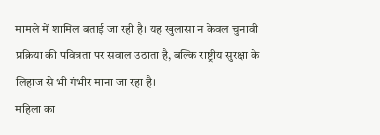मामले में शामिल बताई जा रही है। यह खुलासा न केवल चुनावी प्रक्रिया की पवित्रता पर सवाल उठाता है, बल्कि राष्ट्रीय सुरक्षा के लिहाज से भी गंभीर माना जा रहा है।
महिला का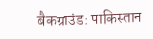बैकग्राउंड: पाकिस्तान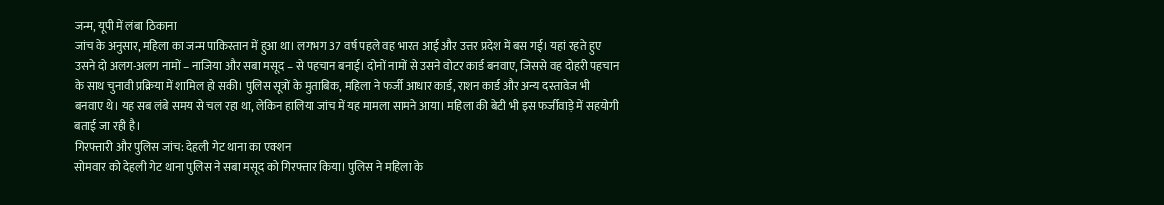जन्म, यूपी में लंबा ठिकाना
जांच के अनुसार, महिला का जन्म पाकिस्तान में हुआ था। लगभग 37 वर्ष पहले वह भारत आई और उत्तर प्रदेश में बस गई। यहां रहते हुए उसने दो अलग-अलग नामों – नाजिया और सबा मसूद – से पहचान बनाई। दोनों नामों से उसने वोटर कार्ड बनवाए, जिससे वह दोहरी पहचान के साथ चुनावी प्रक्रिया में शामिल हो सकी। पुलिस सूत्रों के मुताबिक, महिला ने फर्जी आधार कार्ड, राशन कार्ड और अन्य दस्तावेज भी बनवाए थे। यह सब लंबे समय से चल रहा था, लेकिन हालिया जांच में यह मामला सामने आया। महिला की बेटी भी इस फर्जीवाड़े में सहयोगी बताई जा रही है।
गिरफ्तारी और पुलिस जांच: देहली गेट थाना का एक्शन
सोमवार को देहली गेट थाना पुलिस ने सबा मसूद को गिरफ्तार किया। पुलिस ने महिला के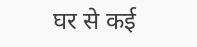घर से कई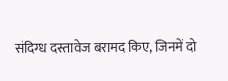संदिग्ध दस्तावेज बरामद किए, जिनमें दो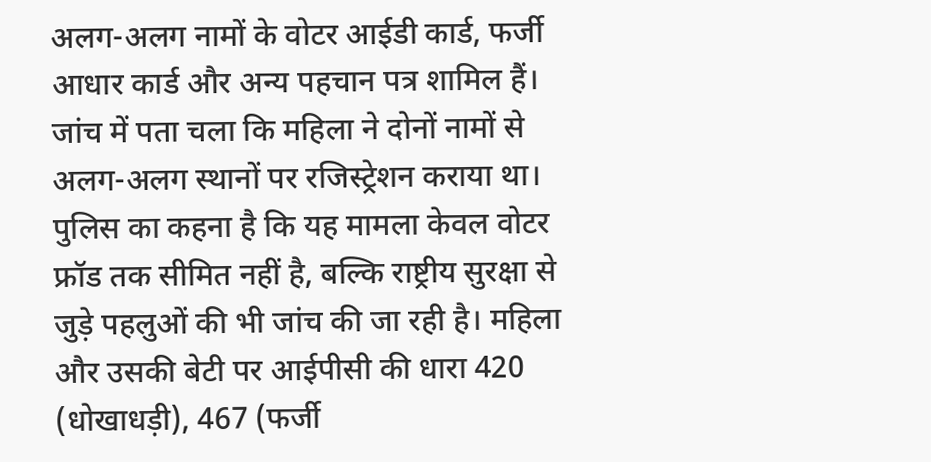अलग-अलग नामों के वोटर आईडी कार्ड, फर्जी आधार कार्ड और अन्य पहचान पत्र शामिल हैं। जांच में पता चला कि महिला ने दोनों नामों से अलग-अलग स्थानों पर रजिस्ट्रेशन कराया था। पुलिस का कहना है कि यह मामला केवल वोटर फ्रॉड तक सीमित नहीं है, बल्कि राष्ट्रीय सुरक्षा से जुड़े पहलुओं की भी जांच की जा रही है। महिला और उसकी बेटी पर आईपीसी की धारा 420 (धोखाधड़ी), 467 (फर्जी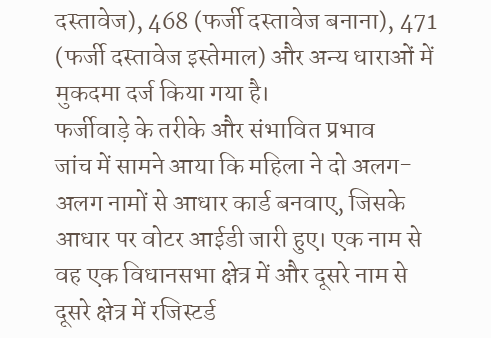दस्तावेज), 468 (फर्जी दस्तावेज बनाना), 471 (फर्जी दस्तावेज इस्तेमाल) और अन्य धाराओं में मुकदमा दर्ज किया गया है।
फर्जीवाड़े के तरीके और संभावित प्रभाव
जांच में सामने आया कि महिला ने दो अलग-अलग नामों से आधार कार्ड बनवाए, जिसके आधार पर वोटर आईडी जारी हुए। एक नाम से वह एक विधानसभा क्षेत्र में और दूसरे नाम से दूसरे क्षेत्र में रजिस्टर्ड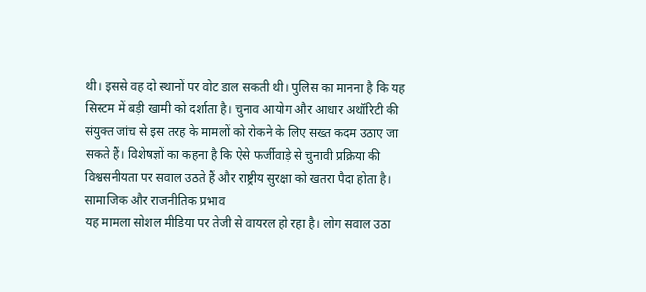थी। इससे वह दो स्थानों पर वोट डाल सकती थी। पुलिस का मानना है कि यह सिस्टम में बड़ी खामी को दर्शाता है। चुनाव आयोग और आधार अथॉरिटी की संयुक्त जांच से इस तरह के मामलों को रोकने के लिए सख्त कदम उठाए जा सकते हैं। विशेषज्ञों का कहना है कि ऐसे फर्जीवाड़े से चुनावी प्रक्रिया की विश्वसनीयता पर सवाल उठते हैं और राष्ट्रीय सुरक्षा को खतरा पैदा होता है।
सामाजिक और राजनीतिक प्रभाव
यह मामला सोशल मीडिया पर तेजी से वायरल हो रहा है। लोग सवाल उठा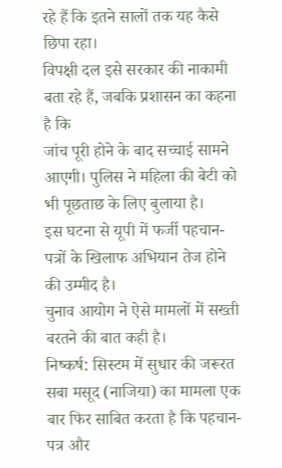रहे हैं कि इतने सालों तक यह कैसे छिपा रहा।
विपक्षी दल इसे सरकार की नाकामी बता रहे हैं, जबकि प्रशासन का कहना है कि
जांच पूरी होने के बाद सच्चाई सामने आएगी। पुलिस ने महिला की बेटी को भी पूछताछ के लिए बुलाया है।
इस घटना से यूपी में फर्जी पहचान-पत्रों के खिलाफ अभियान तेज होने की उम्मीद है।
चुनाव आयोग ने ऐसे मामलों में सख्ती बरतने की बात कही है।
निष्कर्ष: सिस्टम में सुधार की जरूरत
सबा मसूद (नाजिया) का मामला एक बार फिर साबित करता है कि पहचान-पत्र और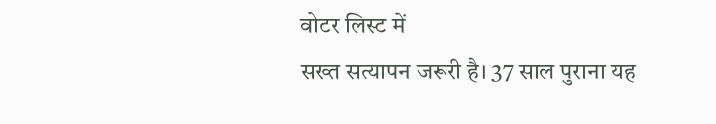वोटर लिस्ट में
सख्त सत्यापन जरूरी है। 37 साल पुराना यह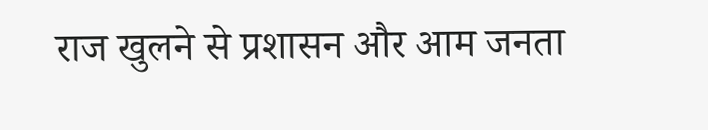राज खुलने से प्रशासन और आम जनता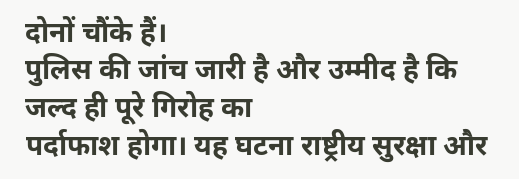दोनों चौंके हैं।
पुलिस की जांच जारी है और उम्मीद है कि जल्द ही पूरे गिरोह का
पर्दाफाश होगा। यह घटना राष्ट्रीय सुरक्षा और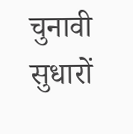चुनावी सुधारों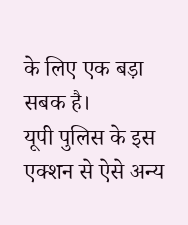के लिए एक बड़ा सबक है।
यूपी पुलिस के इस एक्शन से ऐसे अन्य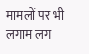मामलों पर भी लगाम लग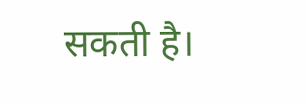सकती है।